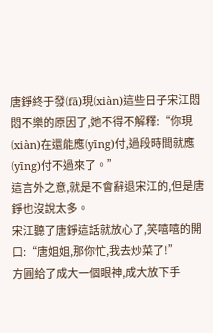唐錚終于發(fā)現(xiàn)這些日子宋江悶悶不樂的原因了,她不得不解釋:“你現(xiàn)在還能應(yīng)付,過段時間就應(yīng)付不過來了。”
這言外之意,就是不會辭退宋江的,但是唐錚也沒說太多。
宋江聽了唐錚這話就放心了,笑嘻嘻的開口:“唐姐姐,那你忙,我去炒菜了!”
方圓給了成大一個眼神,成大放下手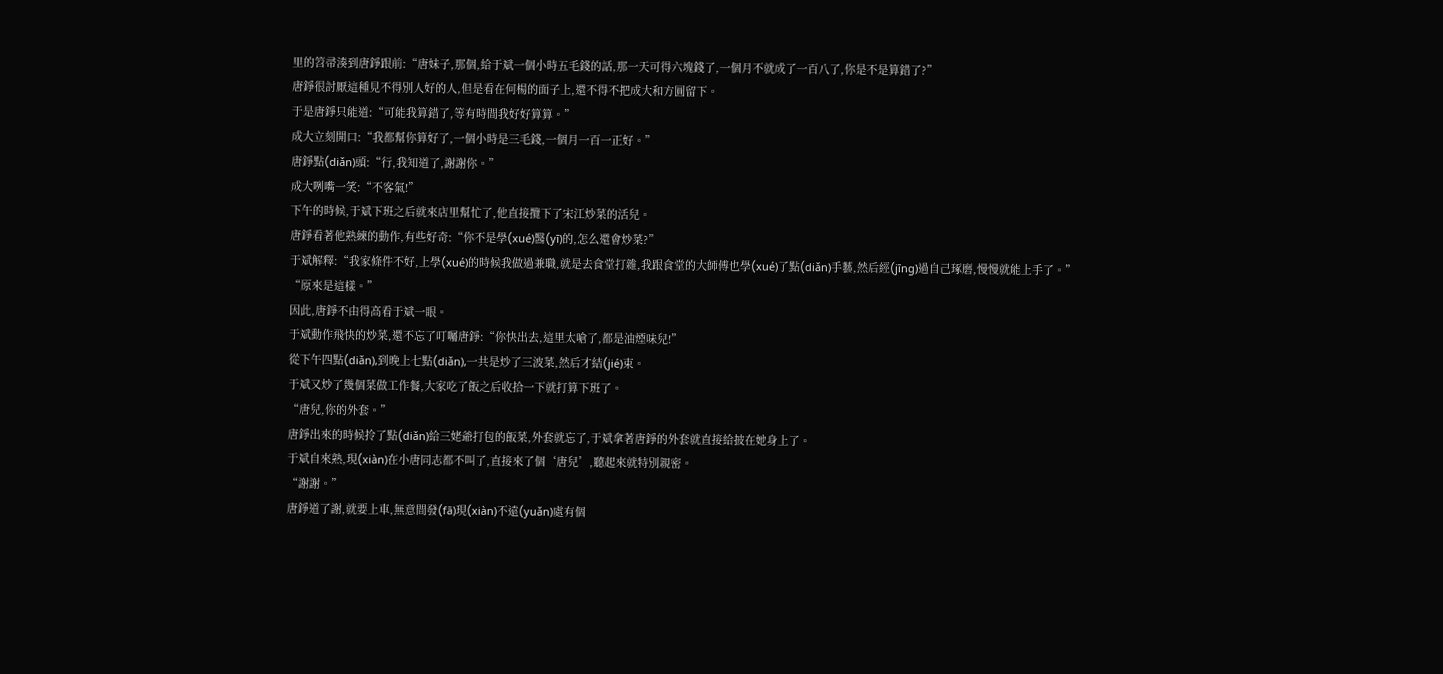里的笤帚湊到唐錚跟前:“唐妹子,那個,給于斌一個小時五毛錢的話,那一天可得六塊錢了,一個月不就成了一百八了,你是不是算錯了?”
唐錚很討厭這種見不得別人好的人,但是看在何楊的面子上,還不得不把成大和方圓留下。
于是唐錚只能道:“可能我算錯了,等有時間我好好算算。”
成大立刻開口:“我都幫你算好了,一個小時是三毛錢,一個月一百一正好。”
唐錚點(diǎn)頭:“行,我知道了,謝謝你。”
成大咧嘴一笑:“不客氣!”
下午的時候,于斌下班之后就來店里幫忙了,他直接攬下了宋江炒菜的活兒。
唐錚看著他熟練的動作,有些好奇:“你不是學(xué)醫(yī)的,怎么還會炒菜?”
于斌解釋:“我家條件不好,上學(xué)的時候我做過兼職,就是去食堂打雜,我跟食堂的大師傅也學(xué)了點(diǎn)手藝,然后經(jīng)過自己琢磨,慢慢就能上手了。”
“原來是這樣。”
因此,唐錚不由得高看于斌一眼。
于斌動作飛快的炒菜,還不忘了叮囑唐錚:“你快出去,這里太嗆了,都是油煙味兒!”
從下午四點(diǎn),到晚上七點(diǎn),一共是炒了三波菜,然后才結(jié)束。
于斌又炒了幾個菜做工作餐,大家吃了飯之后收拾一下就打算下班了。
“唐兒,你的外套。”
唐錚出來的時候拎了點(diǎn)給三姥爺打包的飯菜,外套就忘了,于斌拿著唐錚的外套就直接給披在她身上了。
于斌自來熟,現(xiàn)在小唐同志都不叫了,直接來了個‘唐兒’,聽起來就特別親密。
“謝謝。”
唐錚道了謝,就要上車,無意間發(fā)現(xiàn)不遠(yuǎn)處有個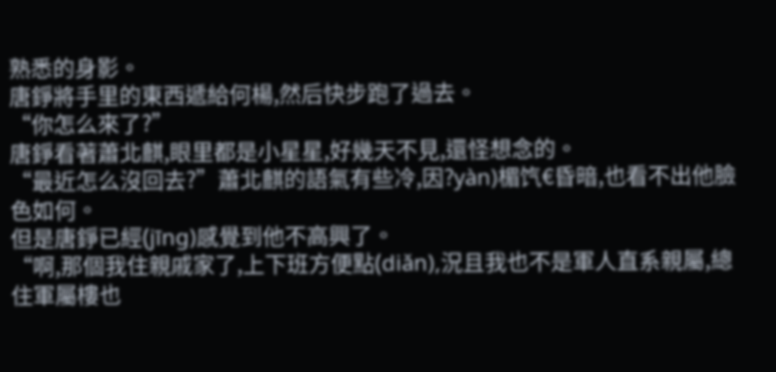熟悉的身影。
唐錚將手里的東西遞給何楊,然后快步跑了過去。
“你怎么來了?”
唐錚看著蕭北麒,眼里都是小星星,好幾天不見,還怪想念的。
“最近怎么沒回去?”蕭北麒的語氣有些冷,因?yàn)楣饩€昏暗,也看不出他臉色如何。
但是唐錚已經(jīng)感覺到他不高興了。
“啊,那個我住親戚家了,上下班方便點(diǎn),況且我也不是軍人直系親屬,總住軍屬樓也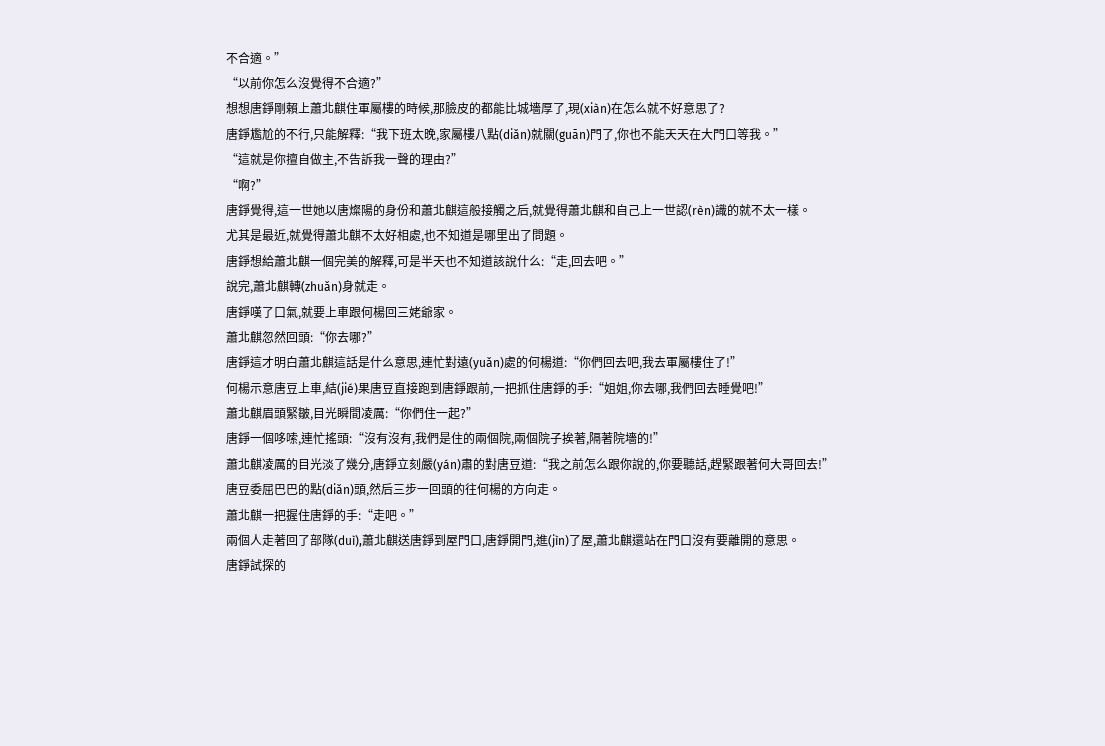不合適。”
“以前你怎么沒覺得不合適?”
想想唐錚剛賴上蕭北麒住軍屬樓的時候,那臉皮的都能比城墻厚了,現(xiàn)在怎么就不好意思了?
唐錚尷尬的不行,只能解釋:“我下班太晚,家屬樓八點(diǎn)就關(guān)門了,你也不能天天在大門口等我。”
“這就是你擅自做主,不告訴我一聲的理由?”
“啊?”
唐錚覺得,這一世她以唐燦陽的身份和蕭北麒這般接觸之后,就覺得蕭北麒和自己上一世認(rèn)識的就不太一樣。
尤其是最近,就覺得蕭北麒不太好相處,也不知道是哪里出了問題。
唐錚想給蕭北麒一個完美的解釋,可是半天也不知道該說什么:“走,回去吧。”
說完,蕭北麒轉(zhuǎn)身就走。
唐錚嘆了口氣,就要上車跟何楊回三姥爺家。
蕭北麒忽然回頭:“你去哪?”
唐錚這才明白蕭北麒這話是什么意思,連忙對遠(yuǎn)處的何楊道:“你們回去吧,我去軍屬樓住了!”
何楊示意唐豆上車,結(jié)果唐豆直接跑到唐錚跟前,一把抓住唐錚的手:“姐姐,你去哪,我們回去睡覺吧!”
蕭北麒眉頭緊皺,目光瞬間凌厲:“你們住一起?”
唐錚一個哆嗦,連忙搖頭:“沒有沒有,我們是住的兩個院,兩個院子挨著,隔著院墻的!”
蕭北麒凌厲的目光淡了幾分,唐錚立刻嚴(yán)肅的對唐豆道:“我之前怎么跟你說的,你要聽話,趕緊跟著何大哥回去!”
唐豆委屈巴巴的點(diǎn)頭,然后三步一回頭的往何楊的方向走。
蕭北麒一把握住唐錚的手:“走吧。”
兩個人走著回了部隊(duì),蕭北麒送唐錚到屋門口,唐錚開門,進(jìn)了屋,蕭北麒還站在門口沒有要離開的意思。
唐錚試探的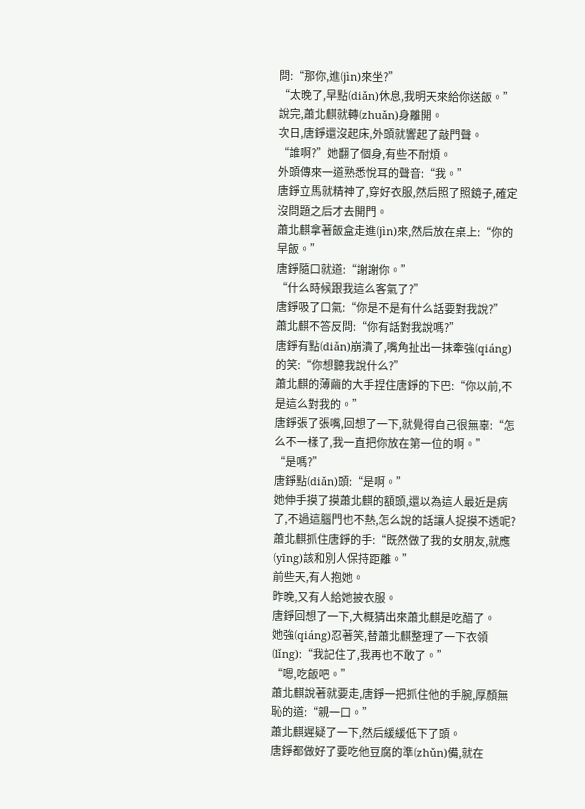問:“那你,進(jìn)來坐?”
“太晚了,早點(diǎn)休息,我明天來給你送飯。”說完,蕭北麒就轉(zhuǎn)身離開。
次日,唐錚還沒起床,外頭就響起了敲門聲。
“誰啊?”她翻了個身,有些不耐煩。
外頭傳來一道熟悉悅耳的聲音:“我。”
唐錚立馬就精神了,穿好衣服,然后照了照鏡子,確定沒問題之后才去開門。
蕭北麒拿著飯盒走進(jìn)來,然后放在桌上:“你的早飯。”
唐錚隨口就道:“謝謝你。”
“什么時候跟我這么客氣了?”
唐錚吸了口氣:“你是不是有什么話要對我說?”
蕭北麒不答反問:“你有話對我說嗎?”
唐錚有點(diǎn)崩潰了,嘴角扯出一抹牽強(qiáng)的笑:“你想聽我說什么?”
蕭北麒的薄繭的大手捏住唐錚的下巴:“你以前,不是這么對我的。”
唐錚張了張嘴,回想了一下,就覺得自己很無辜:“怎么不一樣了,我一直把你放在第一位的啊。”
“是嗎?”
唐錚點(diǎn)頭:“是啊。”
她伸手摸了摸蕭北麒的額頭,還以為這人最近是病了,不過這腦門也不熱,怎么說的話讓人捉摸不透呢?
蕭北麒抓住唐錚的手:“既然做了我的女朋友,就應(yīng)該和別人保持距離。”
前些天,有人抱她。
昨晚,又有人給她披衣服。
唐錚回想了一下,大概猜出來蕭北麒是吃醋了。
她強(qiáng)忍著笑,替蕭北麒整理了一下衣領(lǐng):“我記住了,我再也不敢了。”
“嗯,吃飯吧。”
蕭北麒說著就要走,唐錚一把抓住他的手腕,厚顏無恥的道:“親一口。”
蕭北麒遲疑了一下,然后緩緩低下了頭。
唐錚都做好了要吃他豆腐的準(zhǔn)備,就在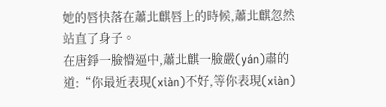她的唇快落在蕭北麒唇上的時候,蕭北麒忽然站直了身子。
在唐錚一臉懵逼中,蕭北麒一臉嚴(yán)肅的道:“你最近表現(xiàn)不好,等你表現(xiàn)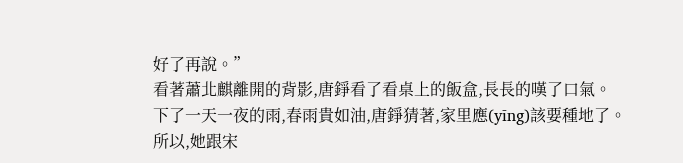好了再說。”
看著蕭北麒離開的背影,唐錚看了看桌上的飯盒,長長的嘆了口氣。
下了一天一夜的雨,春雨貴如油,唐錚猜著,家里應(yīng)該要種地了。
所以,她跟宋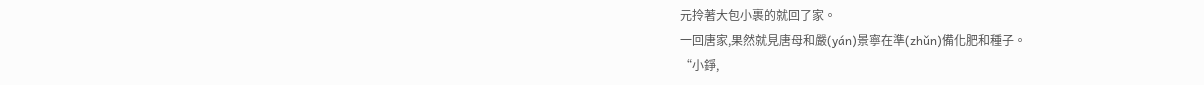元拎著大包小裹的就回了家。
一回唐家,果然就見唐母和嚴(yán)景寧在準(zhǔn)備化肥和種子。
“小錚,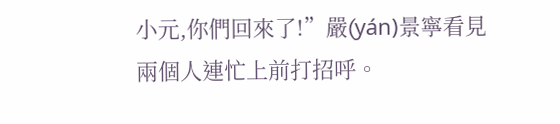小元,你們回來了!”嚴(yán)景寧看見兩個人連忙上前打招呼。